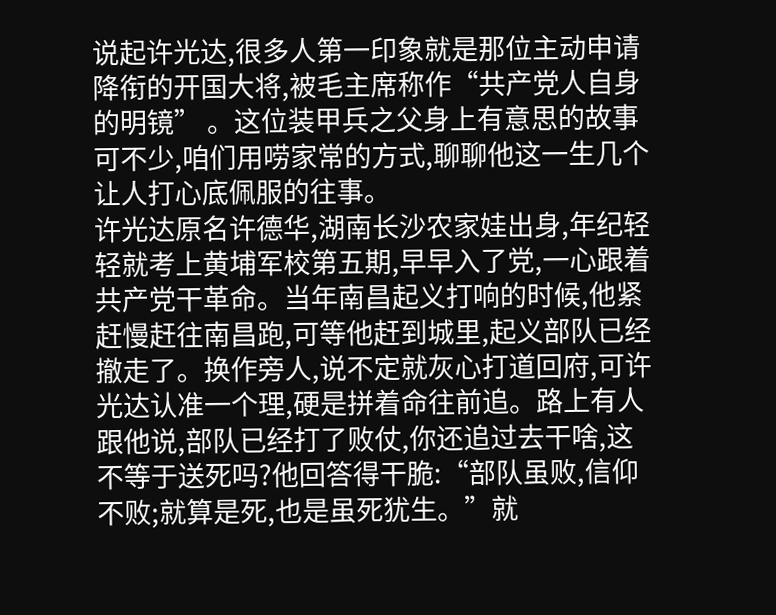说起许光达,很多人第一印象就是那位主动申请降衔的开国大将,被毛主席称作“共产党人自身的明镜” 。这位装甲兵之父身上有意思的故事可不少,咱们用唠家常的方式,聊聊他这一生几个让人打心底佩服的往事。
许光达原名许德华,湖南长沙农家娃出身,年纪轻轻就考上黄埔军校第五期,早早入了党,一心跟着共产党干革命。当年南昌起义打响的时候,他紧赶慢赶往南昌跑,可等他赶到城里,起义部队已经撤走了。换作旁人,说不定就灰心打道回府,可许光达认准一个理,硬是拼着命往前追。路上有人跟他说,部队已经打了败仗,你还追过去干啥,这不等于送死吗?他回答得干脆:“部队虽败,信仰不败;就算是死,也是虽死犹生。”就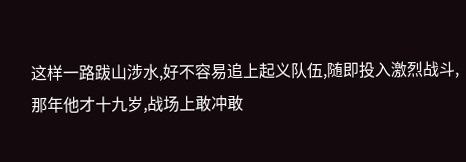这样一路跋山涉水,好不容易追上起义队伍,随即投入激烈战斗,那年他才十九岁,战场上敢冲敢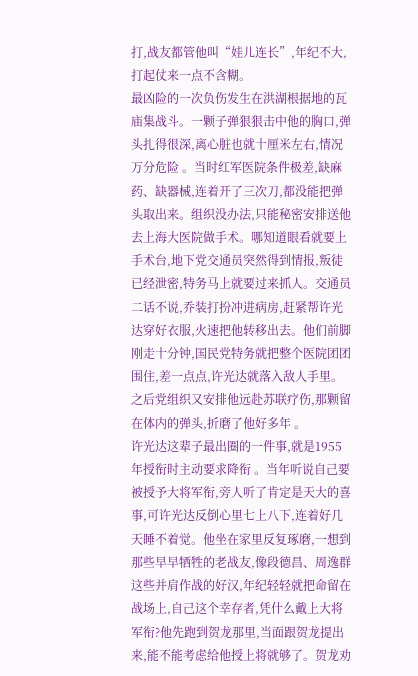打,战友都管他叫“娃儿连长”,年纪不大,打起仗来一点不含糊。
最凶险的一次负伤发生在洪湖根据地的瓦庙集战斗。一颗子弹狠狠击中他的胸口,弹头扎得很深,离心脏也就十厘米左右,情况万分危险 。当时红军医院条件极差,缺麻药、缺器械,连着开了三次刀,都没能把弹头取出来。组织没办法,只能秘密安排送他去上海大医院做手术。哪知道眼看就要上手术台,地下党交通员突然得到情报,叛徒已经泄密,特务马上就要过来抓人。交通员二话不说,乔装打扮冲进病房,赶紧帮许光达穿好衣服,火速把他转移出去。他们前脚刚走十分钟,国民党特务就把整个医院团团围住,差一点点,许光达就落入敌人手里。之后党组织又安排他远赴苏联疗伤,那颗留在体内的弹头,折磨了他好多年 。
许光达这辈子最出圈的一件事,就是1955年授衔时主动要求降衔 。当年听说自己要被授予大将军衔,旁人听了肯定是天大的喜事,可许光达反倒心里七上八下,连着好几天睡不着觉。他坐在家里反复琢磨,一想到那些早早牺牲的老战友,像段德昌、周逸群这些并肩作战的好汉,年纪轻轻就把命留在战场上,自己这个幸存者,凭什么戴上大将军衔?他先跑到贺龙那里,当面跟贺龙提出来,能不能考虑给他授上将就够了。贺龙劝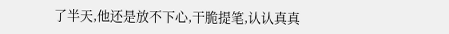了半天,他还是放不下心,干脆提笔,认认真真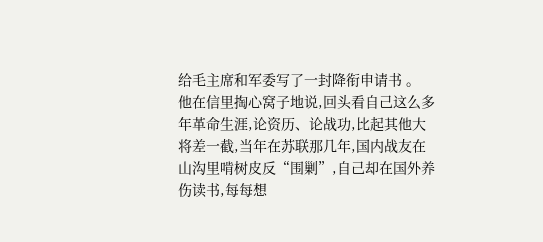给毛主席和军委写了一封降衔申请书 。
他在信里掏心窝子地说,回头看自己这么多年革命生涯,论资历、论战功,比起其他大将差一截,当年在苏联那几年,国内战友在山沟里啃树皮反“围剿”,自己却在国外养伤读书,每每想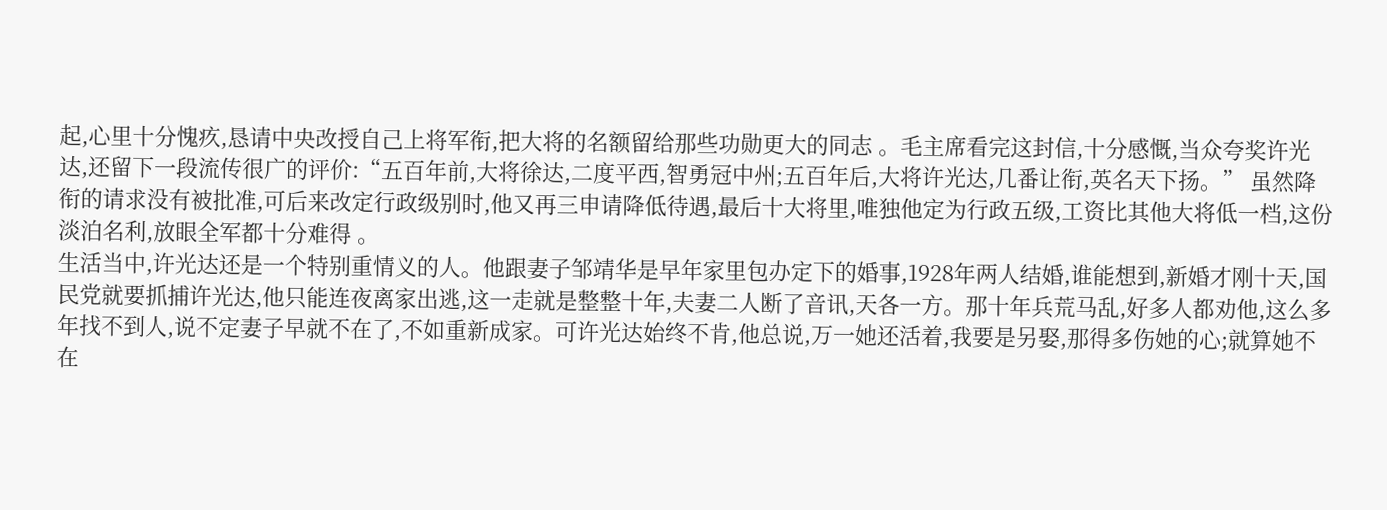起,心里十分愧疚,恳请中央改授自己上将军衔,把大将的名额留给那些功勋更大的同志 。毛主席看完这封信,十分感慨,当众夸奖许光达,还留下一段流传很广的评价:“五百年前,大将徐达,二度平西,智勇冠中州;五百年后,大将许光达,几番让衔,英名天下扬。” 虽然降衔的请求没有被批准,可后来改定行政级别时,他又再三申请降低待遇,最后十大将里,唯独他定为行政五级,工资比其他大将低一档,这份淡泊名利,放眼全军都十分难得 。
生活当中,许光达还是一个特别重情义的人。他跟妻子邹靖华是早年家里包办定下的婚事,1928年两人结婚,谁能想到,新婚才刚十天,国民党就要抓捕许光达,他只能连夜离家出逃,这一走就是整整十年,夫妻二人断了音讯,天各一方。那十年兵荒马乱,好多人都劝他,这么多年找不到人,说不定妻子早就不在了,不如重新成家。可许光达始终不肯,他总说,万一她还活着,我要是另娶,那得多伤她的心;就算她不在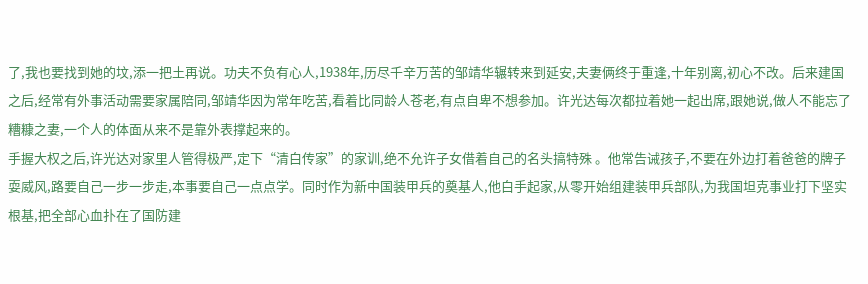了,我也要找到她的坟,添一把土再说。功夫不负有心人,1938年,历尽千辛万苦的邹靖华辗转来到延安,夫妻俩终于重逢,十年别离,初心不改。后来建国之后,经常有外事活动需要家属陪同,邹靖华因为常年吃苦,看着比同龄人苍老,有点自卑不想参加。许光达每次都拉着她一起出席,跟她说,做人不能忘了糟糠之妻,一个人的体面从来不是靠外表撑起来的。
手握大权之后,许光达对家里人管得极严,定下“清白传家”的家训,绝不允许子女借着自己的名头搞特殊 。他常告诫孩子,不要在外边打着爸爸的牌子耍威风,路要自己一步一步走,本事要自己一点点学。同时作为新中国装甲兵的奠基人,他白手起家,从零开始组建装甲兵部队,为我国坦克事业打下坚实根基,把全部心血扑在了国防建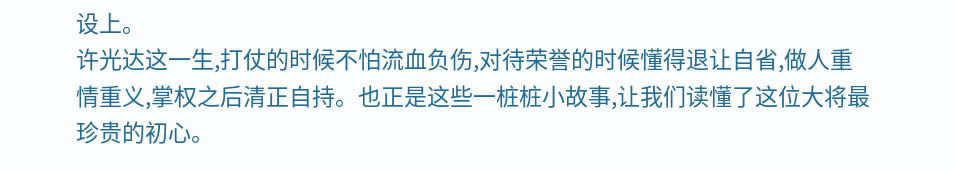设上。
许光达这一生,打仗的时候不怕流血负伤,对待荣誉的时候懂得退让自省,做人重情重义,掌权之后清正自持。也正是这些一桩桩小故事,让我们读懂了这位大将最珍贵的初心。